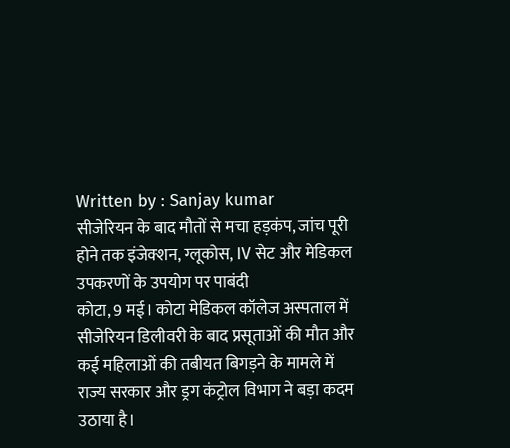Written by : Sanjay kumar
सीजेरियन के बाद मौतों से मचा हड़कंप, जांच पूरी होने तक इंजेक्शन, ग्लूकोस, IV सेट और मेडिकल उपकरणों के उपयोग पर पाबंदी
कोटा, 9 मई। कोटा मेडिकल कॉलेज अस्पताल में सीजेरियन डिलीवरी के बाद प्रसूताओं की मौत और कई महिलाओं की तबीयत बिगड़ने के मामले में राज्य सरकार और ड्रग कंट्रोल विभाग ने बड़ा कदम उठाया है।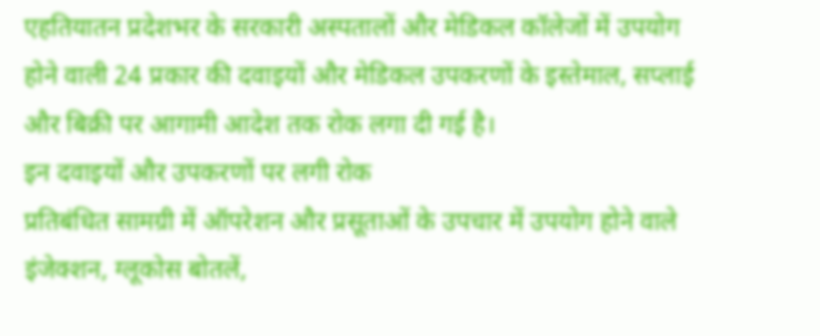एहतियातन प्रदेशभर के सरकारी अस्पतालों और मेडिकल कॉलेजों में उपयोग होने वाली 24 प्रकार की दवाइयों और मेडिकल उपकरणों के इस्तेमाल, सप्लाई और बिक्री पर आगामी आदेश तक रोक लगा दी गई है।
इन दवाइयों और उपकरणों पर लगी रोक
प्रतिबंधित सामग्री में ऑपरेशन और प्रसूताओं के उपचार में उपयोग होने वाले इंजेक्शन, ग्लूकोस बोतलें,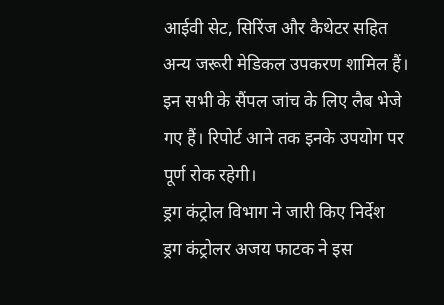आईवी सेट, सिरिंज और कैथेटर सहित अन्य जरूरी मेडिकल उपकरण शामिल हैं। इन सभी के सैंपल जांच के लिए लैब भेजे गए हैं। रिपोर्ट आने तक इनके उपयोग पर पूर्ण रोक रहेगी।
ड्रग कंट्रोल विभाग ने जारी किए निर्देश
ड्रग कंट्रोलर अजय फाटक ने इस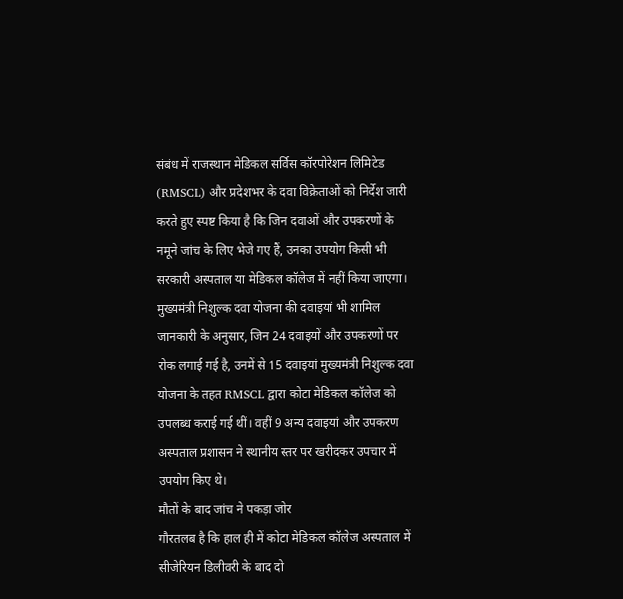संबंध में राजस्थान मेडिकल सर्विस कॉरपोरेशन लिमिटेड (RMSCL) और प्रदेशभर के दवा विक्रेताओं को निर्देश जारी करते हुए स्पष्ट किया है कि जिन दवाओं और उपकरणों के नमूने जांच के लिए भेजे गए हैं, उनका उपयोग किसी भी सरकारी अस्पताल या मेडिकल कॉलेज में नहीं किया जाएगा।
मुख्यमंत्री निशुल्क दवा योजना की दवाइयां भी शामिल
जानकारी के अनुसार, जिन 24 दवाइयों और उपकरणों पर रोक लगाई गई है, उनमें से 15 दवाइयां मुख्यमंत्री निशुल्क दवा योजना के तहत RMSCL द्वारा कोटा मेडिकल कॉलेज को उपलब्ध कराई गई थीं। वहीं 9 अन्य दवाइयां और उपकरण अस्पताल प्रशासन ने स्थानीय स्तर पर खरीदकर उपचार में उपयोग किए थे।
मौतों के बाद जांच ने पकड़ा जोर
गौरतलब है कि हाल ही में कोटा मेडिकल कॉलेज अस्पताल में सीजेरियन डिलीवरी के बाद दो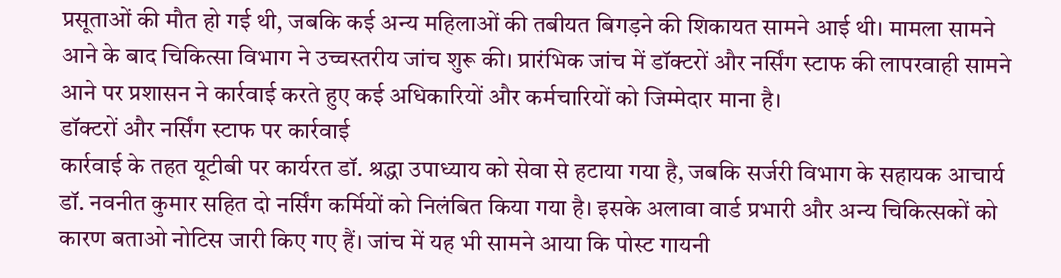प्रसूताओं की मौत हो गई थी, जबकि कई अन्य महिलाओं की तबीयत बिगड़ने की शिकायत सामने आई थी। मामला सामने आने के बाद चिकित्सा विभाग ने उच्चस्तरीय जांच शुरू की। प्रारंभिक जांच में डॉक्टरों और नर्सिंग स्टाफ की लापरवाही सामने आने पर प्रशासन ने कार्रवाई करते हुए कई अधिकारियों और कर्मचारियों को जिम्मेदार माना है।
डॉक्टरों और नर्सिंग स्टाफ पर कार्रवाई
कार्रवाई के तहत यूटीबी पर कार्यरत डॉ. श्रद्धा उपाध्याय को सेवा से हटाया गया है, जबकि सर्जरी विभाग के सहायक आचार्य डॉ. नवनीत कुमार सहित दो नर्सिंग कर्मियों को निलंबित किया गया है। इसके अलावा वार्ड प्रभारी और अन्य चिकित्सकों को कारण बताओ नोटिस जारी किए गए हैं। जांच में यह भी सामने आया कि पोस्ट गायनी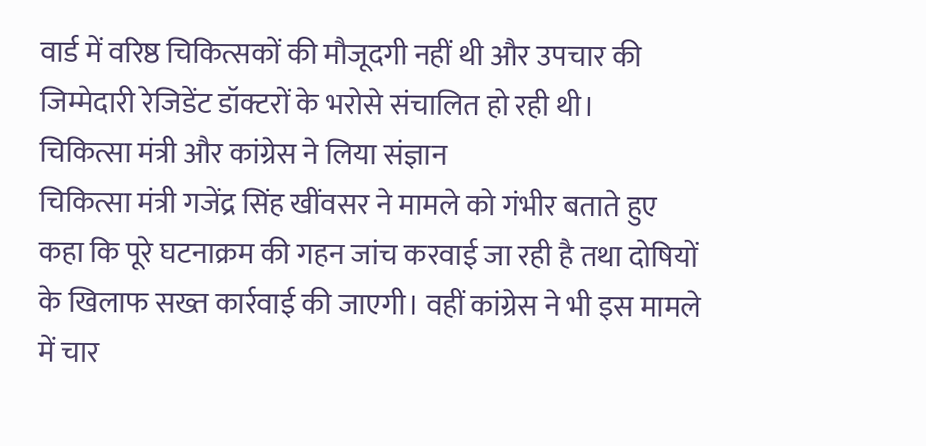वार्ड में वरिष्ठ चिकित्सकों की मौजूदगी नहीं थी और उपचार की जिम्मेदारी रेजिडेंट डॉक्टरों के भरोसे संचालित हो रही थी।
चिकित्सा मंत्री और कांग्रेस ने लिया संज्ञान
चिकित्सा मंत्री गजेंद्र सिंह खींवसर ने मामले को गंभीर बताते हुए कहा कि पूरे घटनाक्रम की गहन जांच करवाई जा रही है तथा दोषियों के खिलाफ सख्त कार्रवाई की जाएगी। वहीं कांग्रेस ने भी इस मामले में चार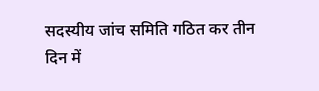सदस्यीय जांच समिति गठित कर तीन दिन में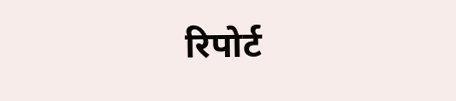रिपोर्ट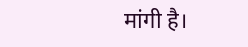मांगी है।